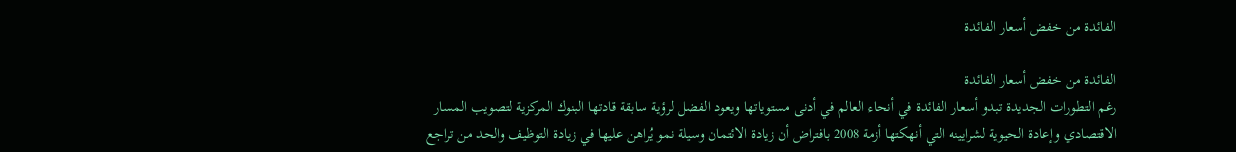الفائدة من خفض أسعار الفائدة

الفائدة من خفض أسعار الفائدة
رغم التطورات الجديدة تبدو أسعار الفائدة في أنحاء العالم في أدنى مستوياتها ويعود الفضل لرؤية سابقة قادتها البنوك المركزية لتصويب المسار الاقتصادي وإعادة الحيوية لشرايينه التي أنهكتها أزمة 2008 بافتراض أن زيادة الائتمان وسيلة نمو يُراهن عليها في زيادة التوظيف والحد من تراجع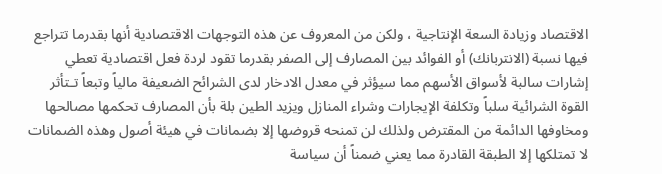الاقتصاد وزيادة السعة الإنتاجية ، ولكن من المعروف عن هذه التوجهات الاقتصادية أنها بقدرما تتراجع فيها نسبة (الانتربانك) أو الفوائد بين المصارف إلى الصفر بقدرما تقود لردة فعل اقتصادية تعطي إشارات سالبة لأسواق الأسهم مما سيؤثر في معدل الادخار لدى الشرائح الضعيفة مالياً وتبعاً تـتأثر القوة الشرائية سلباً وتكلفة الإيجارات وشراء المنازل ويزيد الطين بلة بأن المصارف تحكمها مصالحها ومخاوفها الدائمة من المقترض ولذلك لن تمنحه قروضها إلا بضمانات في هيئة أصول وهذه الضمانات لا تمتلكها إلا الطبقة القادرة مما يعني ضمناً أن سياسة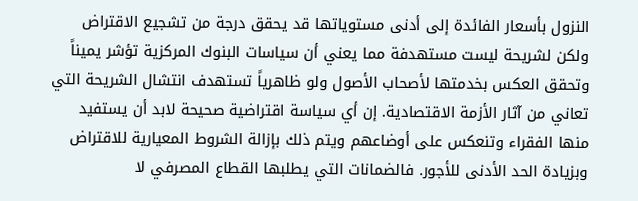النزول بأسعار الفائدة إلى أدنى مستوياتها قد يحقق درجة من تشجيع الاقتراض ولكن لشريحة ليست مستهدفة مما يعني أن سياسات البنوك المركزية تؤشر يميناً وتحقق العكس بخدمتها لأصحاب الأصول ولو ظاهرياً تستهدف انتشال الشريحة التي تعاني من آثار الأزمة الاقتصادية. إن أي سياسة اقتراضية صحيحة لابد أن يستفيد منها الفقراء وتنعكس على أوضاعهم ويتم ذلك بإزالة الشروط المعيارية للاقتراض وبزيادة الحد الأدنى للأجور. فالضمانات التي يطلبها القطاع المصرفي لا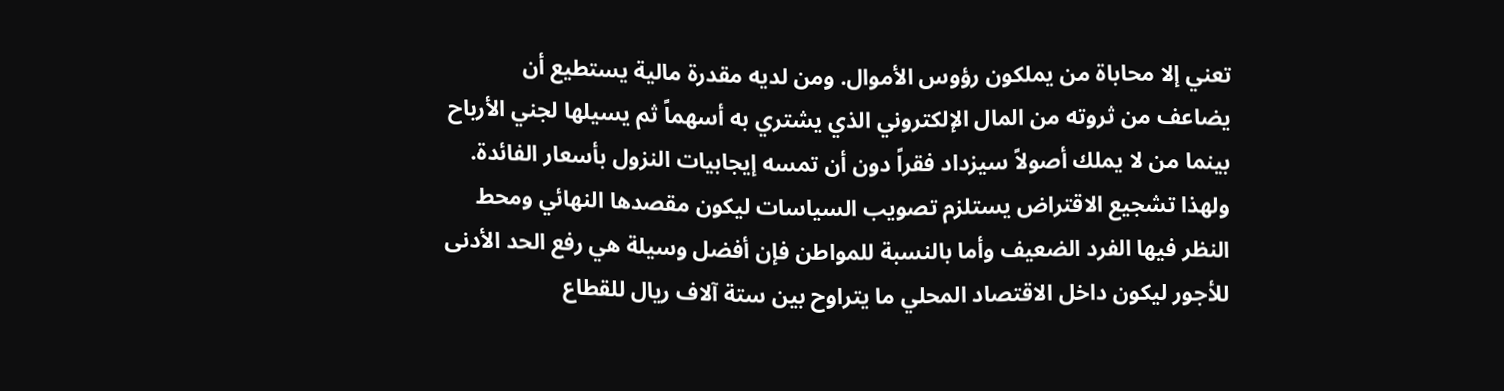تعني إلا محاباة من يملكون رؤوس الأموال. ومن لديه مقدرة مالية يستطيع أن يضاعف من ثروته من المال الإلكتروني الذي يشتري به أسهماً ثم يسيلها لجني الأرباح بينما من لا يملك أصولاً سيزداد فقراً دون أن تمسه إيجابيات النزول بأسعار الفائدة. ولهذا تشجيع الاقتراض يستلزم تصويب السياسات ليكون مقصدها النهائي ومحط النظر فيها الفرد الضعيف وأما بالنسبة للمواطن فإن أفضل وسيلة هي رفع الحد الأدنى للأجور ليكون داخل الاقتصاد المحلي ما يتراوح بين ستة آلاف ريال للقطاع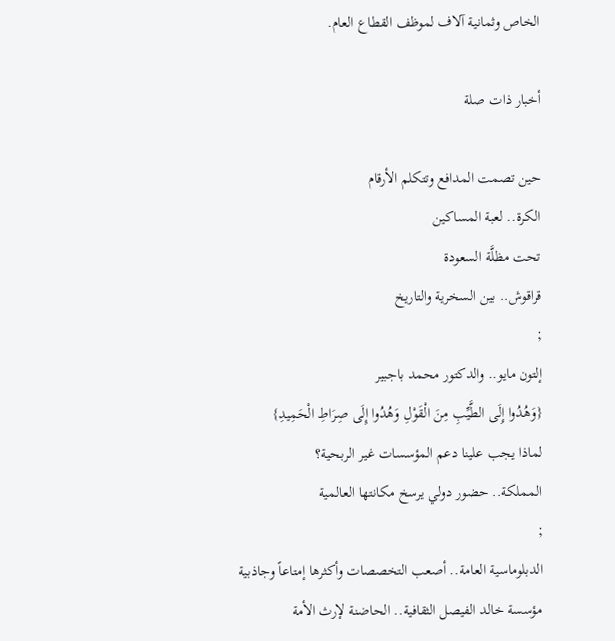الخاص وثمانية آلاف لموظف القطاع العام.

أخبار ذات صلة

حين تصمت المدافع وتتكلم الأرقام
الكرة.. لعبة المساكين
تحت مظلَّة السعودة
قراقوش.. بين السخرية والتاريخ
;
إلتون مايو.. والدكتور محمد باجبير
{وَهُدُوا إِلَى الطَّيِّبِ مِنَ الْقَوْلِ وَهُدُوا إِلَى صِرَاطِ الْحَمِيدِ}
لماذا يجب علينا دعم المؤسسات غير الربحية؟
المملكة.. حضور دولي يرسخ مكانتها العالمية
;
الدبلوماسية العامة.. أصعب التخصصات وأكثرها إمتاعاً وجاذبية
مؤسسة خالد الفيصل الثقافية.. الحاضنة لإرث الأمة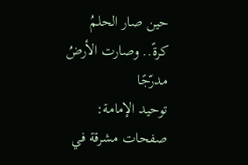حين صار الحلمُ كرةً.. وصارت الأرضُ مدرّجًا
توحيد الإمامة: صفحات مشرقة في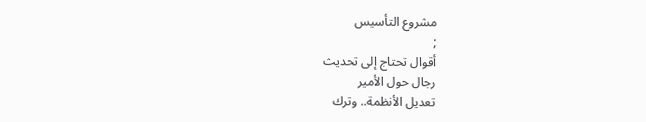مشروع التأسيس
;
أقوال تحتاج إلى تحديث
رجال حول الأمير
تعديل الأنظمة.. وترك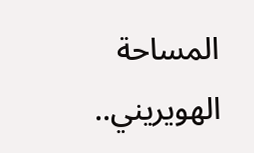المساحة
الهويريني..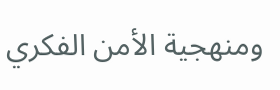ومنهجية الأمن الفكري